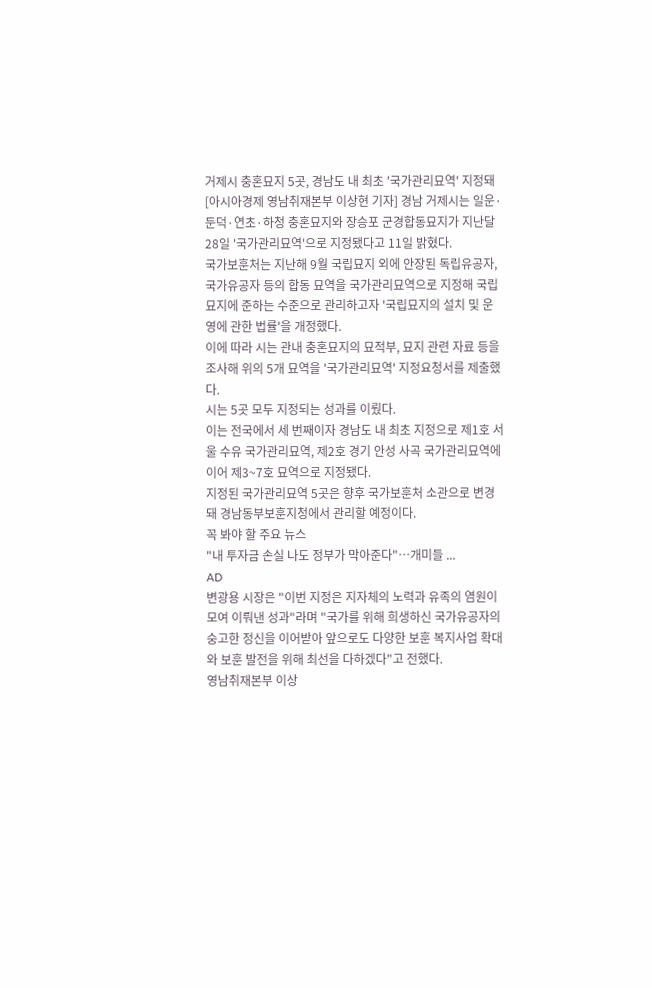거제시 충혼묘지 5곳, 경남도 내 최초 '국가관리묘역' 지정돼
[아시아경제 영남취재본부 이상현 기자] 경남 거제시는 일운·둔덕·연초·하청 충혼묘지와 장승포 군경합동묘지가 지난달 28일 '국가관리묘역'으로 지정됐다고 11일 밝혔다.
국가보훈처는 지난해 9월 국립묘지 외에 안장된 독립유공자, 국가유공자 등의 합동 묘역을 국가관리묘역으로 지정해 국립묘지에 준하는 수준으로 관리하고자 '국립묘지의 설치 및 운영에 관한 법률'을 개정했다.
이에 따라 시는 관내 충혼묘지의 묘적부, 묘지 관련 자료 등을 조사해 위의 5개 묘역을 '국가관리묘역' 지정요청서를 제출했다.
시는 5곳 모두 지정되는 성과를 이뤘다.
이는 전국에서 세 번째이자 경남도 내 최초 지정으로 제1호 서울 수유 국가관리묘역, 제2호 경기 안성 사곡 국가관리묘역에 이어 제3~7호 묘역으로 지정됐다.
지정된 국가관리묘역 5곳은 향후 국가보훈처 소관으로 변경돼 경남동부보훈지청에서 관리할 예정이다.
꼭 봐야 할 주요 뉴스
"내 투자금 손실 나도 정부가 막아준다"…개미들 ...
AD
변광용 시장은 "이번 지정은 지자체의 노력과 유족의 염원이 모여 이뤄낸 성과"라며 "국가를 위해 희생하신 국가유공자의 숭고한 정신을 이어받아 앞으로도 다양한 보훈 복지사업 확대와 보훈 발전을 위해 최선을 다하겠다"고 전했다.
영남취재본부 이상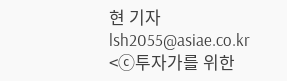현 기자 lsh2055@asiae.co.kr
<ⓒ투자가를 위한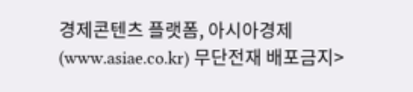경제콘텐츠 플랫폼, 아시아경제(www.asiae.co.kr) 무단전재 배포금지>